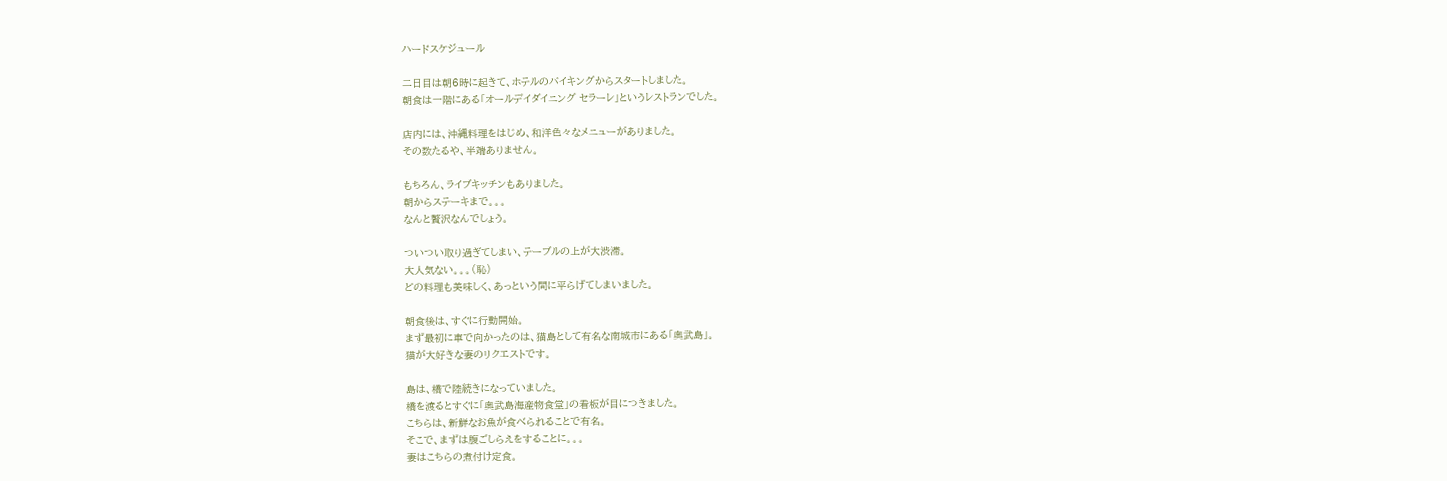ハードスケジュール

二日目は朝6時に起きて、ホテルのバイキングからスタートしました。
朝食は一階にある「オールデイダイニング セラーレ」というレストランでした。

店内には、沖縄料理をはじめ、和洋色々なメニューがありました。
その数たるや、半端ありません。

もちろん、ライブキッチンもありました。
朝からステーキまで。。。
なんと贅沢なんでしょう。

ついつい取り過ぎてしまい、テーブルの上が大渋滞。
大人気ない。。。(恥)
どの料理も美味しく、あっという間に平らげてしまいました。

朝食後は、すぐに行動開始。
まず最初に車で向かったのは、猫島として有名な南城市にある「奥武島」。
猫が大好きな妻のリクエストです。

島は、橋で陸続きになっていました。
橋を渡るとすぐに「奥武島海産物食堂」の看板が目につきました。
こちらは、新鮮なお魚が食べられることで有名。
そこで、まずは腹ごしらえをすることに。。。
妻はこちらの煮付け定食。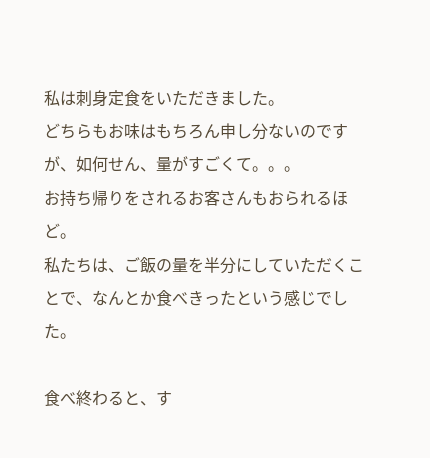私は刺身定食をいただきました。
どちらもお味はもちろん申し分ないのですが、如何せん、量がすごくて。。。
お持ち帰りをされるお客さんもおられるほど。
私たちは、ご飯の量を半分にしていただくことで、なんとか食べきったという感じでした。

食べ終わると、す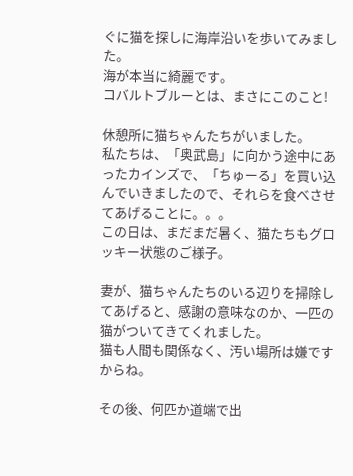ぐに猫を探しに海岸沿いを歩いてみました。
海が本当に綺麗です。
コバルトブルーとは、まさにこのこと!

休憩所に猫ちゃんたちがいました。
私たちは、「奥武島」に向かう途中にあったカインズで、「ちゅーる」を買い込んでいきましたので、それらを食べさせてあげることに。。。
この日は、まだまだ暑く、猫たちもグロッキー状態のご様子。

妻が、猫ちゃんたちのいる辺りを掃除してあげると、感謝の意味なのか、一匹の猫がついてきてくれました。
猫も人間も関係なく、汚い場所は嫌ですからね。

その後、何匹か道端で出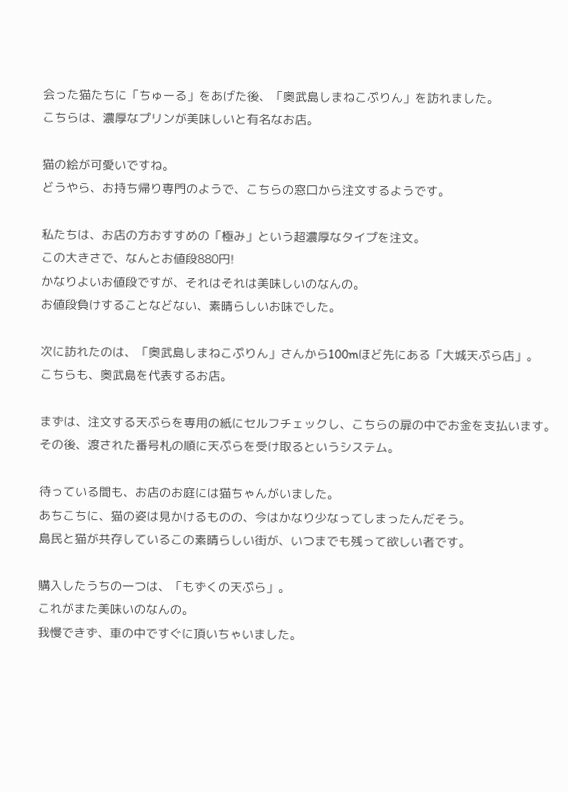会った猫たちに「ちゅーる」をあげた後、「奥武島しまねこぷりん」を訪れました。
こちらは、濃厚なプリンが美味しいと有名なお店。

猫の絵が可愛いですね。
どうやら、お持ち帰り専門のようで、こちらの窓口から注文するようです。

私たちは、お店の方おすすめの「極み」という超濃厚なタイプを注文。
この大きさで、なんとお値段880円!
かなりよいお値段ですが、それはそれは美味しいのなんの。
お値段負けすることなどない、素晴らしいお味でした。

次に訪れたのは、「奥武島しまねこぷりん」さんから100mほど先にある「大城天ぷら店」。
こちらも、奥武島を代表するお店。

まずは、注文する天ぷらを専用の紙にセルフチェックし、こちらの扉の中でお金を支払います。
その後、渡された番号札の順に天ぷらを受け取るというシステム。

待っている間も、お店のお庭には猫ちゃんがいました。
あちこちに、猫の姿は見かけるものの、今はかなり少なってしまったんだそう。
島民と猫が共存しているこの素晴らしい街が、いつまでも残って欲しい者です。

購入したうちの一つは、「もずくの天ぷら」。
これがまた美味いのなんの。
我慢できず、車の中ですぐに頂いちゃいました。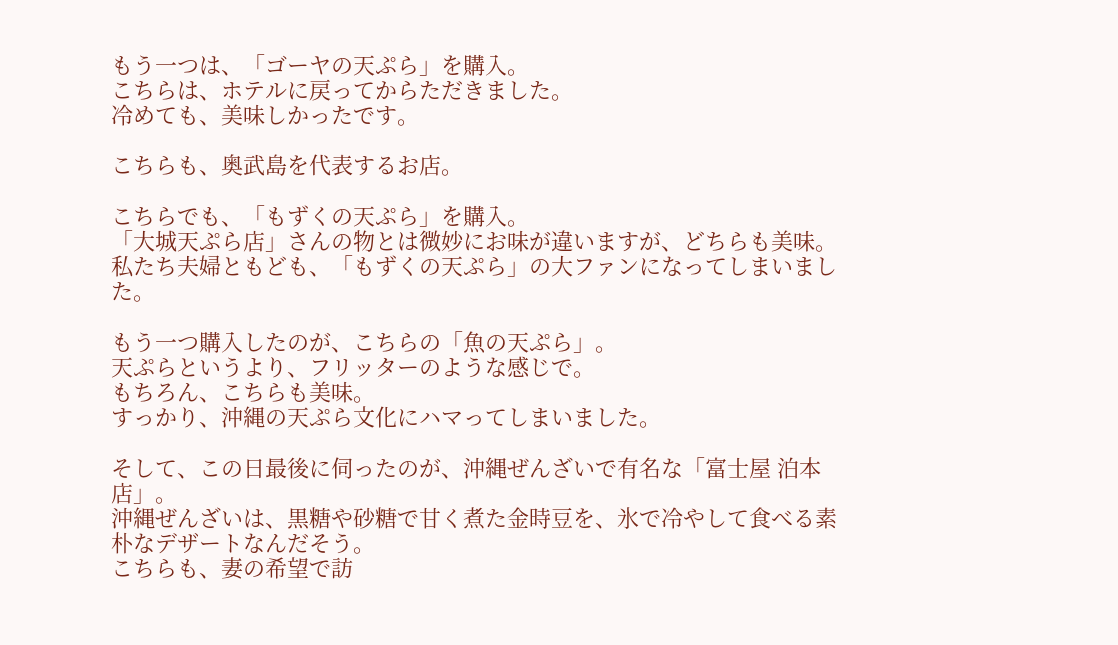もう一つは、「ゴーヤの天ぷら」を購入。
こちらは、ホテルに戻ってからただきました。
冷めても、美味しかったです。

こちらも、奥武島を代表するお店。

こちらでも、「もずくの天ぷら」を購入。
「大城天ぷら店」さんの物とは微妙にお味が違いますが、どちらも美味。
私たち夫婦ともども、「もずくの天ぷら」の大ファンになってしまいました。

もう一つ購入したのが、こちらの「魚の天ぷら」。
天ぷらというより、フリッターのような感じで。
もちろん、こちらも美味。
すっかり、沖縄の天ぷら文化にハマってしまいました。

そして、この日最後に伺ったのが、沖縄ぜんざいで有名な「富士屋 泊本店」。
沖縄ぜんざいは、黒糖や砂糖で甘く煮た金時豆を、氷で冷やして食べる素朴なデザートなんだそう。
こちらも、妻の希望で訪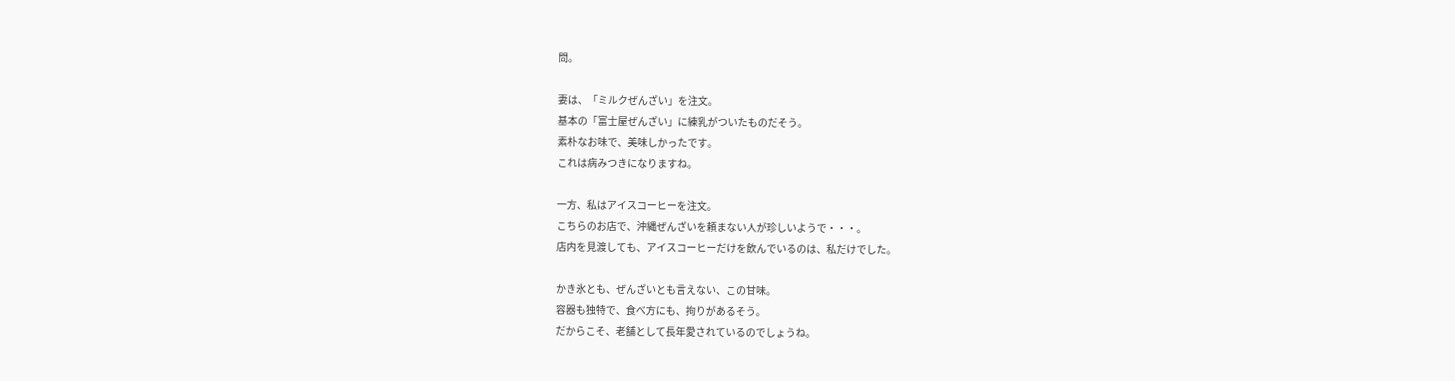問。

妻は、「ミルクぜんざい」を注文。
基本の「富士屋ぜんざい」に練乳がついたものだそう。
素朴なお味で、美味しかったです。
これは病みつきになりますね。

一方、私はアイスコーヒーを注文。
こちらのお店で、沖縄ぜんざいを頼まない人が珍しいようで・・・。
店内を見渡しても、アイスコーヒーだけを飲んでいるのは、私だけでした。

かき氷とも、ぜんざいとも言えない、この甘味。
容器も独特で、食べ方にも、拘りがあるそう。
だからこそ、老舗として長年愛されているのでしょうね。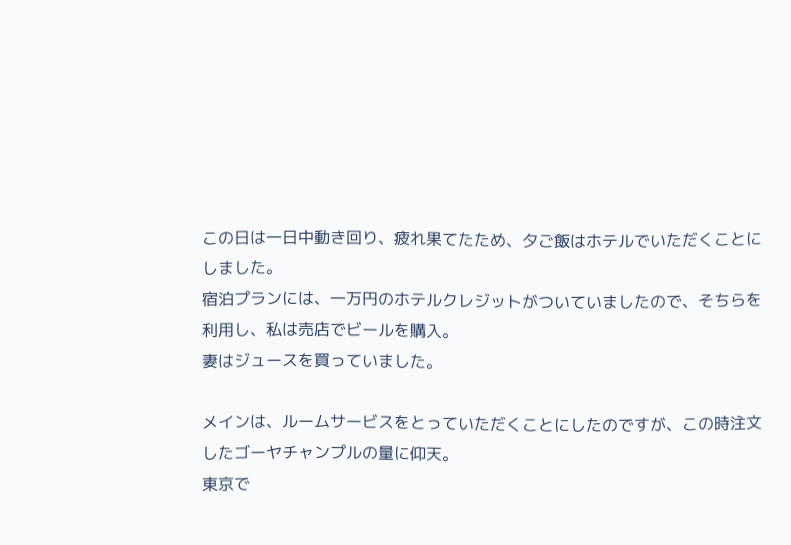この日は一日中動き回り、疲れ果てたため、夕ご飯はホテルでいただくことにしました。
宿泊プランには、一万円のホテルクレジットがついていましたので、そちらを利用し、私は売店でビールを購入。
妻はジュースを買っていました。

メインは、ルームサービスをとっていただくことにしたのですが、この時注文したゴーヤチャンプルの量に仰天。
東京で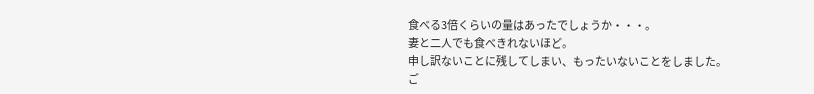食べる3倍くらいの量はあったでしょうか・・・。
妻と二人でも食べきれないほど。
申し訳ないことに残してしまい、もったいないことをしました。
ご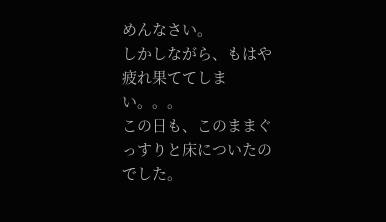めんなさい。
しかしながら、もはや疲れ果ててしまい。。。
この日も、このままぐっすりと床についたのでした。